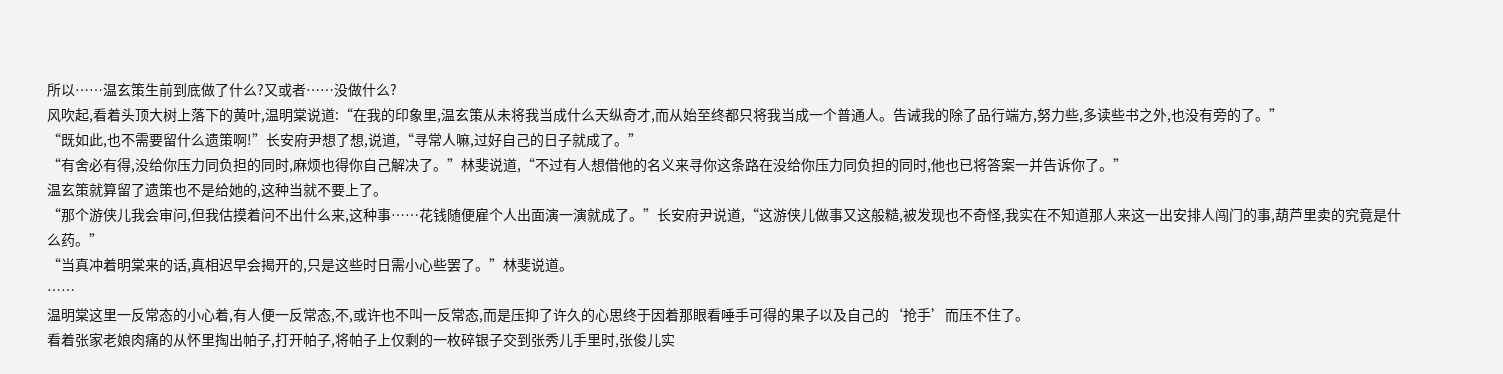所以……温玄策生前到底做了什么?又或者……没做什么?
风吹起,看着头顶大树上落下的黄叶,温明棠说道:“在我的印象里,温玄策从未将我当成什么天纵奇才,而从始至终都只将我当成一个普通人。告诫我的除了品行端方,努力些,多读些书之外,也没有旁的了。”
“既如此,也不需要留什么遗策啊!”长安府尹想了想,说道,“寻常人嘛,过好自己的日子就成了。”
“有舍必有得,没给你压力同负担的同时,麻烦也得你自己解决了。”林斐说道,“不过有人想借他的名义来寻你这条路在没给你压力同负担的同时,他也已将答案一并告诉你了。”
温玄策就算留了遗策也不是给她的,这种当就不要上了。
“那个游侠儿我会审问,但我估摸着问不出什么来,这种事……花钱随便雇个人出面演一演就成了。”长安府尹说道,“这游侠儿做事又这般糙,被发现也不奇怪,我实在不知道那人来这一出安排人闯门的事,葫芦里卖的究竟是什么药。”
“当真冲着明棠来的话,真相迟早会揭开的,只是这些时日需小心些罢了。”林斐说道。
……
温明棠这里一反常态的小心着,有人便一反常态,不,或许也不叫一反常态,而是压抑了许久的心思终于因着那眼看唾手可得的果子以及自己的‘抢手’而压不住了。
看着张家老娘肉痛的从怀里掏出帕子,打开帕子,将帕子上仅剩的一枚碎银子交到张秀儿手里时,张俊儿实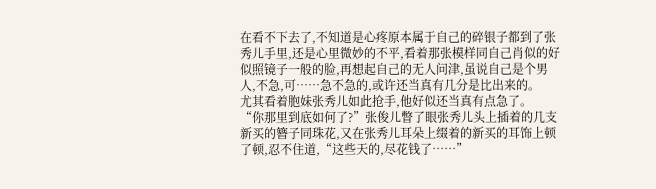在看不下去了,不知道是心疼原本属于自己的碎银子都到了张秀儿手里,还是心里微妙的不平,看着那张模样同自己肖似的好似照镜子一般的脸,再想起自己的无人问津,虽说自己是个男人,不急,可……急不急的,或许还当真有几分是比出来的。
尤其看着胞妹张秀儿如此抢手,他好似还当真有点急了。
“你那里到底如何了?”张俊儿瞥了眼张秀儿头上插着的几支新买的簪子同珠花,又在张秀儿耳朵上缀着的新买的耳饰上顿了顿,忍不住道,“这些天的,尽花钱了……”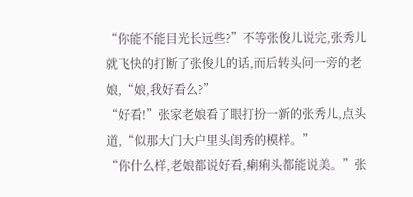“你能不能目光长远些?”不等张俊儿说完,张秀儿就飞快的打断了张俊儿的话,而后转头问一旁的老娘,“娘,我好看么?”
“好看!”张家老娘看了眼打扮一新的张秀儿,点头道,“似那大门大户里头闺秀的模样。”
“你什么样,老娘都说好看,瘌痢头都能说美。”张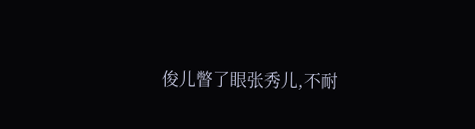俊儿瞥了眼张秀儿,不耐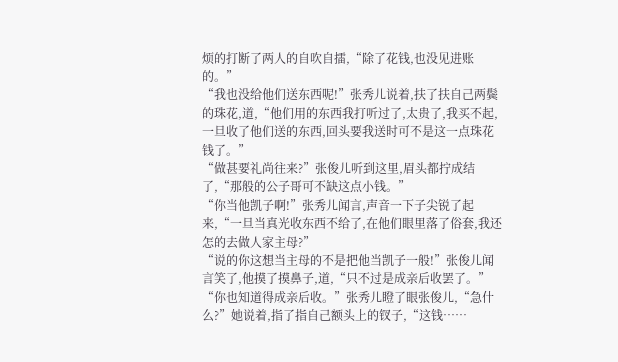烦的打断了两人的自吹自擂,“除了花钱,也没见进账的。”
“我也没给他们送东西呢!”张秀儿说着,扶了扶自己两鬓的珠花,道,“他们用的东西我打听过了,太贵了,我买不起,一旦收了他们送的东西,回头要我送时可不是这一点珠花钱了。”
“做甚要礼尚往来?”张俊儿听到这里,眉头都拧成结了,“那般的公子哥可不缺这点小钱。”
“你当他凯子啊!”张秀儿闻言,声音一下子尖锐了起来,“一旦当真光收东西不给了,在他们眼里落了俗套,我还怎的去做人家主母?”
“说的你这想当主母的不是把他当凯子一般!”张俊儿闻言笑了,他摸了摸鼻子,道,“只不过是成亲后收罢了。”
“你也知道得成亲后收。”张秀儿瞪了眼张俊儿,“急什么?”她说着,指了指自己额头上的钗子,“这钱……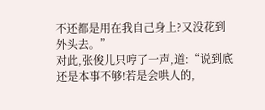不还都是用在我自己身上?又没花到外头去。”
对此,张俊儿只哼了一声,道:“说到底还是本事不够!若是会哄人的,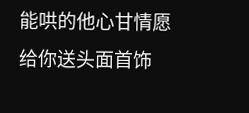能哄的他心甘情愿给你送头面首饰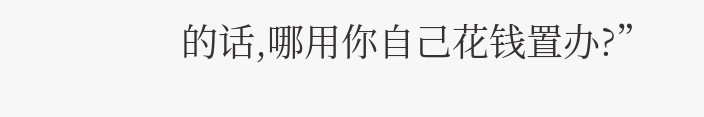的话,哪用你自己花钱置办?”